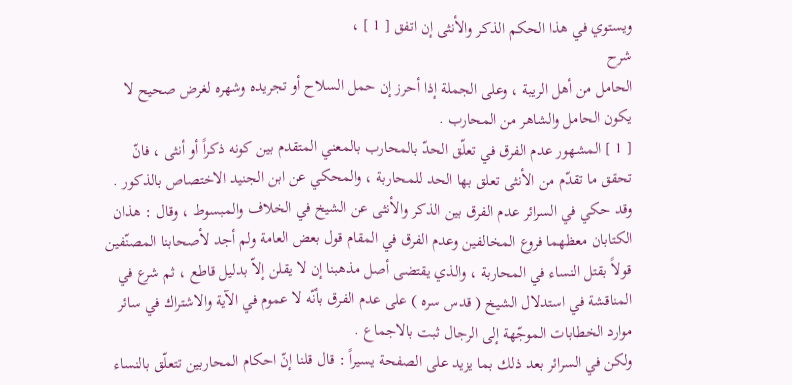ويستوي في هذا الحكم الذكر والأنثى إن اتفق [ 1 ] ،
شرح
الحامل من أهل الريبة ، وعلى الجملة إذا أحرز إن حمل السلاح أو تجريده وشهره لغرض صحيح لا يكون الحامل والشاهر من المحارب .
[ 1 ] المشهور عدم الفرق في تعلّق الحدّ بالمحارب بالمعني المتقدم بين كونه ذكراً أو أنثى ، فانّ تحقق ما تقدّم من الأنثى تعلق بها الحد للمحاربة ، والمحكي عن ابن الجنيد الاختصاص بالذكور .
وقد حكي في السرائر عدم الفرق بين الذكر والأنثى عن الشيخ في الخلاف والمبسوط ، وقال : هذان الكتابان معظهما فروع المخالفين وعدم الفرق في المقام قول بعض العامة ولم أجد لأصحابنا المصنّفين قولاً بقتل النساء في المحاربة ، والذي يقتضى أصل مذهبنا إن لا يقلن إلاّ بدليل قاطع ، ثم شرع في المناقشة في استدلال الشيخ ( قدس سره ) على عدم الفرق بأنّه لا عموم في الآية والاشتراك في سائر موارد الخطابات الموجّهة إلى الرجال ثبت بالاجماع .
ولكن في السرائر بعد ذلك بما يزيد على الصفحة يسيراً : قال قلنا إنّ احكام المحاربين تتعلّق بالنساء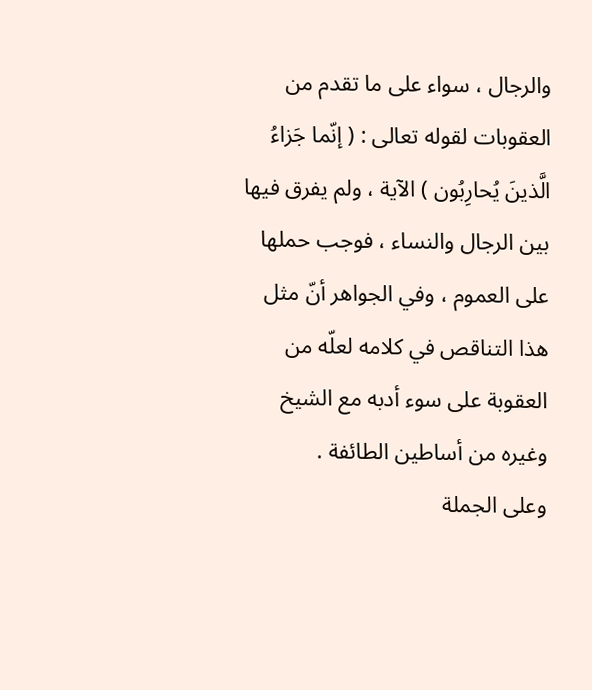والرجال ، سواء على ما تقدم من العقوبات لقوله تعالى : ( إنّما جَزاءُ الَّذينَ يُحارِبُون ) الآية ، ولم يفرق فيها بين الرجال والنساء ، فوجب حملها على العموم ، وفي الجواهر أنّ مثل هذا التناقص في كلامه لعلّه من العقوبة على سوء أدبه مع الشيخ وغيره من أساطين الطائفة .
وعلى الجملة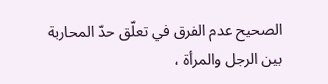الصحيح عدم الفرق في تعلّق حدّ المحاربة بين الرجل والمرأة ،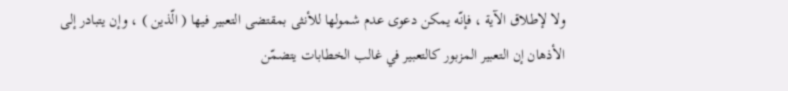ولا لإطلاق الآية ، فإنّه يمكن دعوى عدم شمولها للأنثى بمقتضى التعبير فيها ( الّذين ) ، وإن يتبادر إلى الأذهان إن التعبير المزبور كالتعبير في غالب الخطابات يتضمّن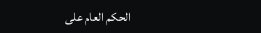الحكم العام على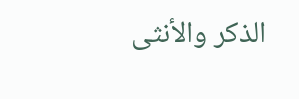الذكر والأنثى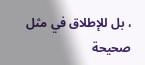، بل للإطلاق في مثل صحيحة